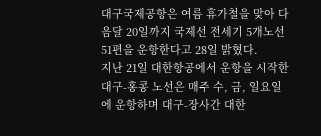대구국제공항은 여름 휴가철을 맞아 다음달 20일까지 국제선 전세기 5개노선 51편을 운항한다고 28일 밝혔다.
지난 21일 대한항공에서 운항을 시작한 대구-홍콩 노선은 매주 수, 금, 일요일에 운항하며 대구-장사간 대한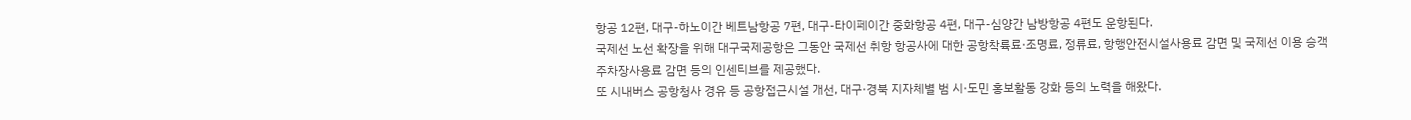항공 12편, 대구-하노이간 베트남항공 7편, 대구-타이페이간 중화항공 4편, 대구-심양간 남방항공 4편도 운항된다.
국제선 노선 확장을 위해 대구국제공항은 그동안 국제선 취항 항공사에 대한 공항착륙료·조명료, 정류료, 항행안전시설사용료 감면 및 국제선 이용 승객 주차장사용료 감면 등의 인센티브를 제공했다.
또 시내버스 공항청사 경유 등 공항접근시설 개선, 대구·경북 지자체별 범 시·도민 홍보활동 강화 등의 노력을 해왔다.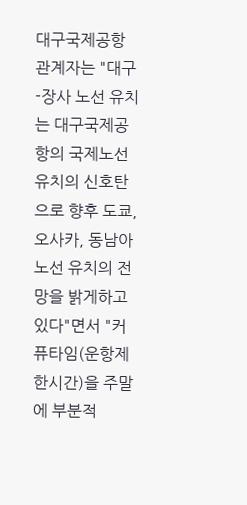대구국제공항 관계자는 "대구-장사 노선 유치는 대구국제공항의 국제노선 유치의 신호탄으로 향후 도쿄, 오사카, 동남아 노선 유치의 전망을 밝게하고 있다"면서 "커퓨타임(운항제한시간)을 주말에 부분적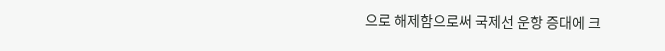으로 해제함으로써 국제선 운항 증대에 크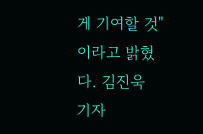게 기여할 것"이라고 밝혔다. 김진욱 기자